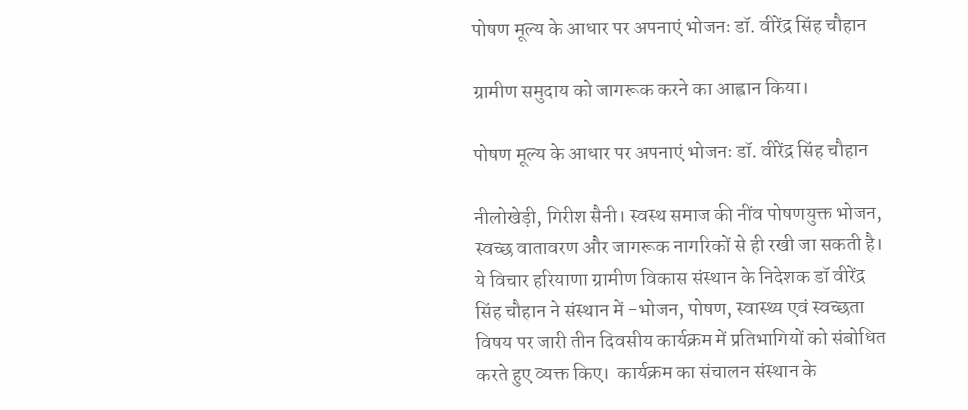पोषण मूल्य के आधार पर अपनाएं भोजनः डॉ. वीरेंद्र सिंह चौहान

ग्रामीण समुदाय को जागरूक करने का आह्वान किया।

पोषण मूल्य के आधार पर अपनाएं भोजनः डॉ. वीरेंद्र सिंह चौहान

नीलोखेड़ी, गिरीश सैनी। स्वस्थ समाज की नींव पोषणयुक्त भोजन, स्वच्छ वातावरण और जागरूक नागरिकों से ही रखी जा सकती है। ये विचार हरियाणा ग्रामीण विकास संस्थान के निदेशक डॉ वीरेंद्र सिंह चौहान ने संस्थान में -भोजन, पोषण, स्वास्थ्य एवं स्वच्छता विषय पर जारी तीन दिवसीय कार्यक्रम में प्रतिभागियों को संबोधित करते हुए व्यक्त किए।  कार्यक्रम का संचालन संस्थान के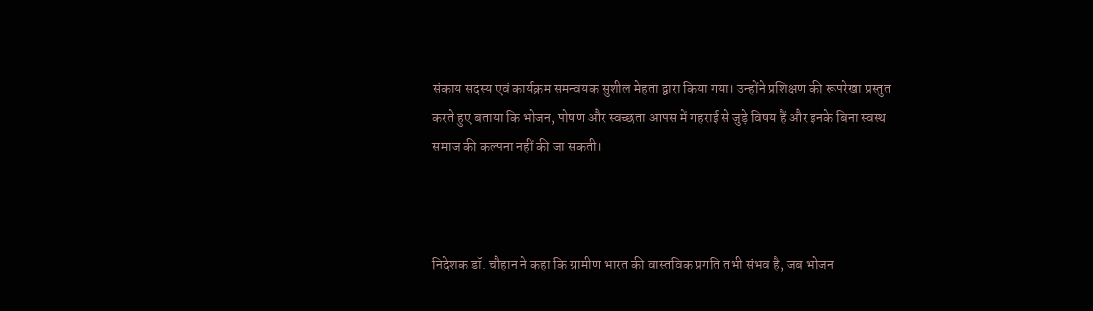संकाय सदस्य एवं कार्यक्रम समन्वयक सुशील मेहता द्वारा किया गया। उन्होंने प्रशिक्षण की रूपरेखा प्रस्तुत करते हुए बताया कि भोजन, पोषण और स्वच्छता आपस में गहराई से जुड़े विषय हैं और इनके बिना स्वस्थ समाज की कल्पना नहीं की जा सकती।



निदेशक डॉ. चौहान ने कहा कि ग्रामीण भारत की वास्तविक प्रगति तभी संभव है, जब भोजन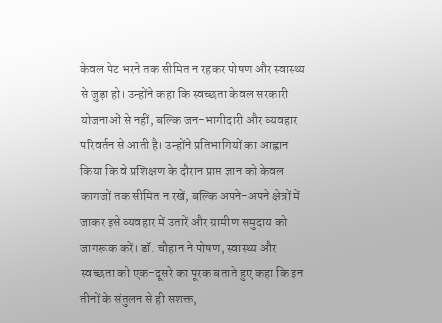केवल पेट भरने तक सीमित न रहकर पोषण और स्वास्थ्य से जुड़ा हो। उन्होंने कहा कि स्वच्छता केवल सरकारी योजनाओं से नहीं, बल्कि जन-भागीदारी और व्यवहार परिवर्तन से आती है। उन्होंने प्रतिभागियों का आह्वान किया कि वे प्रशिक्षण के दौरान प्राप्त ज्ञान को केवल कागजों तक सीमित न रखें, बल्कि अपने-अपने क्षेत्रों में जाकर इसे व्यवहार में उतारें और ग्रामीण समुदाय को जागरूक करें। डॉ. चौहान ने पोषण, स्वास्थ्य और स्वच्छता को एक-दूसरे का पूरक बताते हुए कहा कि इन तीनों के संतुलन से ही सशक्त,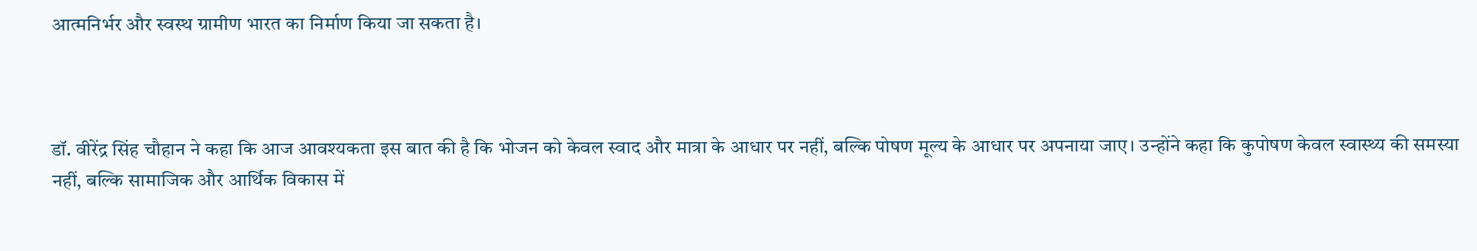आत्मनिर्भर और स्वस्थ ग्रामीण भारत का निर्माण किया जा सकता है।



डॉ. वीरेंद्र सिंह चौहान ने कहा कि आज आवश्यकता इस बात की है कि भोजन को केवल स्वाद और मात्रा के आधार पर नहीं, बल्कि पोषण मूल्य के आधार पर अपनाया जाए। उन्होंने कहा कि कुपोषण केवल स्वास्थ्य की समस्या नहीं, बल्कि सामाजिक और आर्थिक विकास में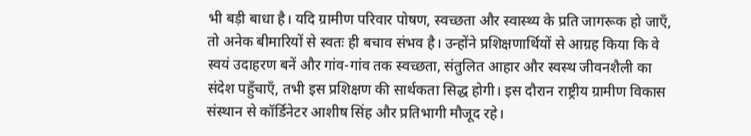भी बड़ी बाधा है। यदि ग्रामीण परिवार पोषण, स्वच्छता और स्वास्थ्य के प्रति जागरूक हो जाएँ, तो अनेक बीमारियों से स्वतः ही बचाव संभव है। उन्होंने प्रशिक्षणार्थियों से आग्रह किया कि वे स्वयं उदाहरण बनें और गांव-गांव तक स्वच्छता, संतुलित आहार और स्वस्थ जीवनशैली का संदेश पहुँचाएँ, तभी इस प्रशिक्षण की सार्थकता सिद्ध होगी। इस दौरान राष्ट्रीय ग्रामीण विकास  संस्थान से कॉर्डिनेटर आशीष सिंह और प्रतिभागी मौजूद रहे।